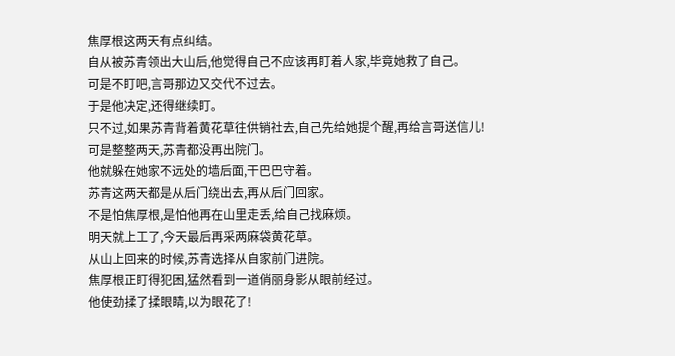焦厚根这两天有点纠结。
自从被苏青领出大山后,他觉得自己不应该再盯着人家,毕竟她救了自己。
可是不盯吧,言哥那边又交代不过去。
于是他决定,还得继续盯。
只不过,如果苏青背着黄花草往供销社去,自己先给她提个醒,再给言哥送信儿!
可是整整两天,苏青都没再出院门。
他就躲在她家不远处的墙后面,干巴巴守着。
苏青这两天都是从后门绕出去,再从后门回家。
不是怕焦厚根,是怕他再在山里走丢,给自己找麻烦。
明天就上工了,今天最后再采两麻袋黄花草。
从山上回来的时候,苏青选择从自家前门进院。
焦厚根正盯得犯困,猛然看到一道俏丽身影从眼前经过。
他使劲揉了揉眼睛,以为眼花了!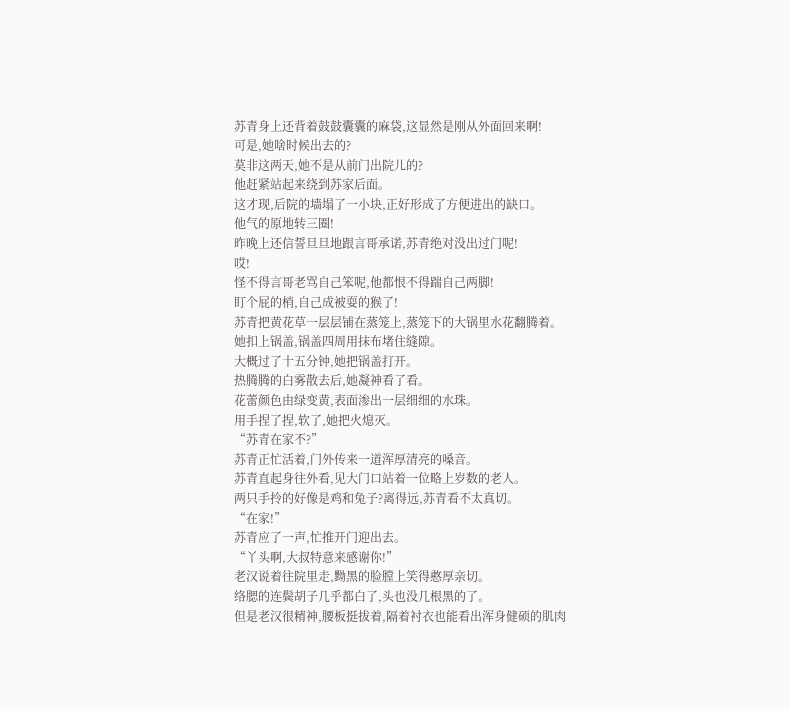苏青身上还背着鼓鼓囊囊的麻袋,这显然是刚从外面回来啊!
可是,她啥时候出去的?
莫非这两天,她不是从前门出院儿的?
他赶紧站起来绕到苏家后面。
这才现,后院的墙塌了一小块,正好形成了方便进出的缺口。
他气的原地转三圈!
昨晚上还信誓旦旦地跟言哥承诺,苏青绝对没出过门呢!
哎!
怪不得言哥老骂自己笨呢,他都恨不得踹自己两脚!
盯个屁的梢,自己成被耍的猴了!
苏青把黄花草一层层铺在蒸笼上,蒸笼下的大锅里水花翻腾着。
她扣上锅盖,锅盖四周用抹布堵住缝隙。
大概过了十五分钟,她把锅盖打开。
热腾腾的白雾散去后,她凝神看了看。
花蕾颜色由绿变黄,表面渗出一层细细的水珠。
用手捏了捏,软了,她把火熄灭。
“苏青在家不?”
苏青正忙活着,门外传来一道浑厚清亮的嗓音。
苏青直起身往外看,见大门口站着一位略上岁数的老人。
两只手拎的好像是鸡和兔子?离得远,苏青看不太真切。
“在家!”
苏青应了一声,忙推开门迎出去。
“丫头啊,大叔特意来感谢你!”
老汉说着往院里走,黝黑的脸膛上笑得憨厚亲切。
络腮的连鬓胡子几乎都白了,头也没几根黑的了。
但是老汉很精神,腰板挺拔着,隔着衬衣也能看出浑身健硕的肌肉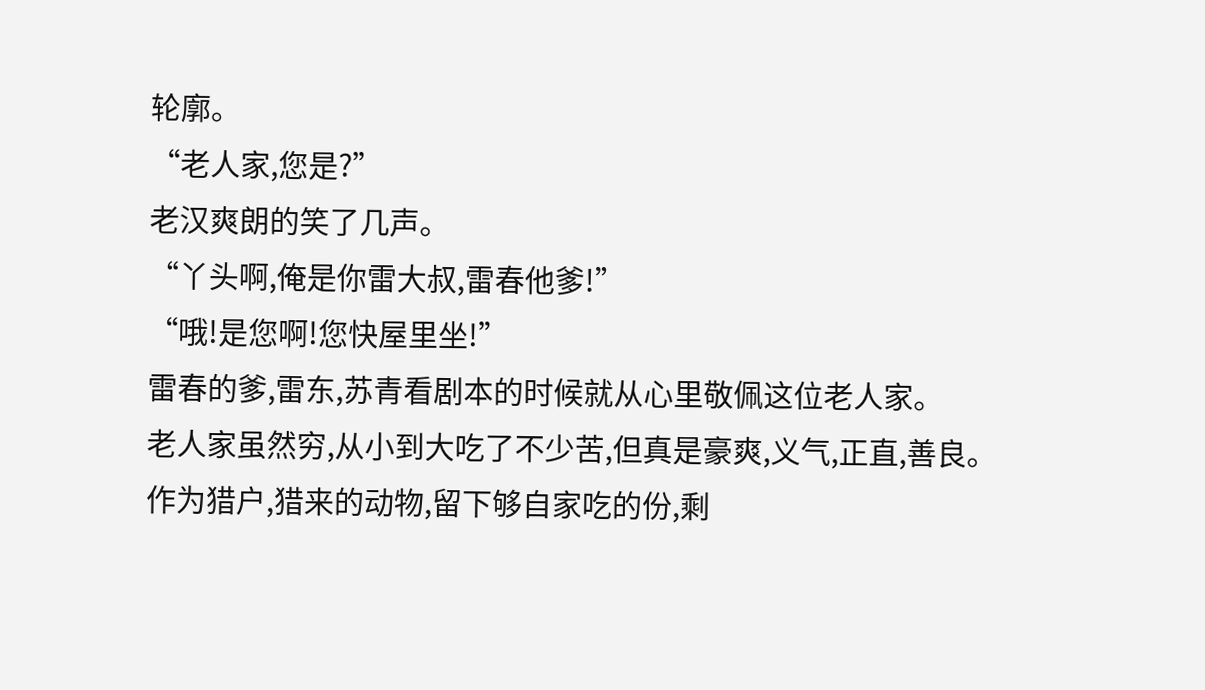轮廓。
“老人家,您是?”
老汉爽朗的笑了几声。
“丫头啊,俺是你雷大叔,雷春他爹!”
“哦!是您啊!您快屋里坐!”
雷春的爹,雷东,苏青看剧本的时候就从心里敬佩这位老人家。
老人家虽然穷,从小到大吃了不少苦,但真是豪爽,义气,正直,善良。
作为猎户,猎来的动物,留下够自家吃的份,剩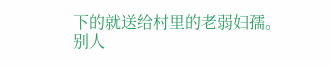下的就送给村里的老弱妇孺。
别人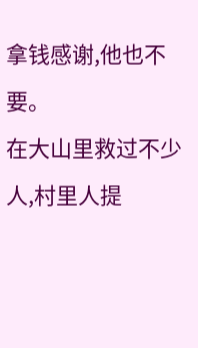拿钱感谢,他也不要。
在大山里救过不少人,村里人提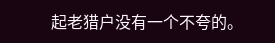起老猎户没有一个不夸的。